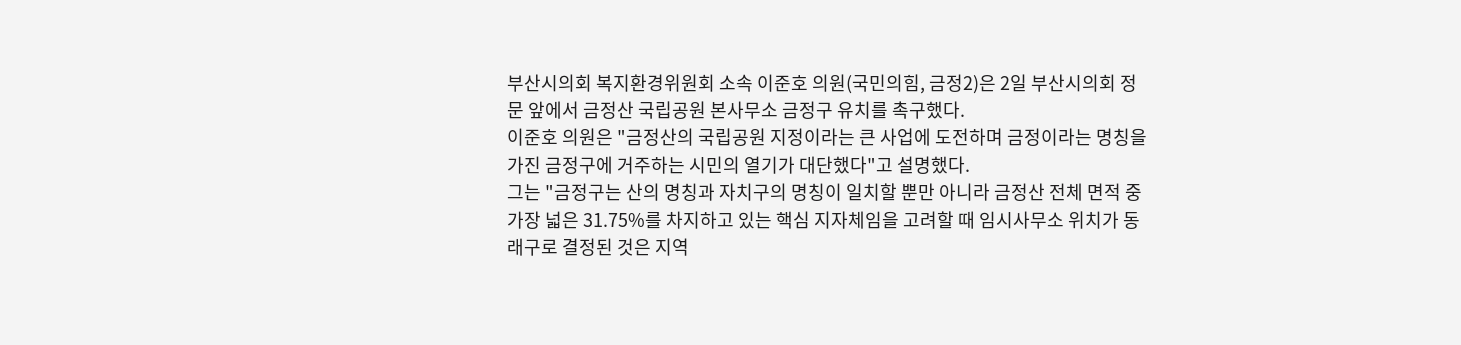부산시의회 복지환경위원회 소속 이준호 의원(국민의힘, 금정2)은 2일 부산시의회 정문 앞에서 금정산 국립공원 본사무소 금정구 유치를 촉구했다.
이준호 의원은 "금정산의 국립공원 지정이라는 큰 사업에 도전하며 금정이라는 명칭을 가진 금정구에 거주하는 시민의 열기가 대단했다"고 설명했다.
그는 "금정구는 산의 명칭과 자치구의 명칭이 일치할 뿐만 아니라 금정산 전체 면적 중 가장 넓은 31.75%를 차지하고 있는 핵심 지자체임을 고려할 때 임시사무소 위치가 동래구로 결정된 것은 지역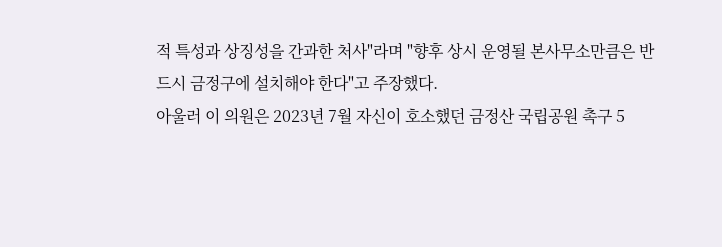적 특성과 상징성을 간과한 처사"라며 "향후 상시 운영될 본사무소만큼은 반드시 금정구에 설치해야 한다"고 주장했다.
아울러 이 의원은 2023년 7월 자신이 호소했던 금정산 국립공원 촉구 5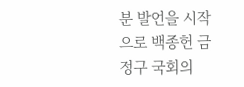분 발언을 시작으로 백종헌 금정구 국회의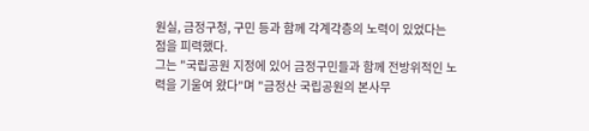원실, 금정구청, 구민 등과 함께 각계각층의 노력이 있었다는 점을 피력했다.
그는 "국립공원 지정에 있어 금정구민들과 함께 전방위적인 노력을 기울여 왔다"며 "금정산 국립공원의 본사무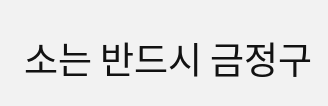소는 반드시 금정구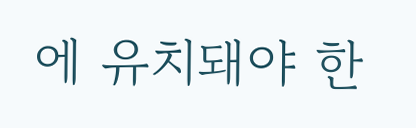에 유치돼야 한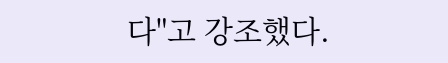다"고 강조했다.